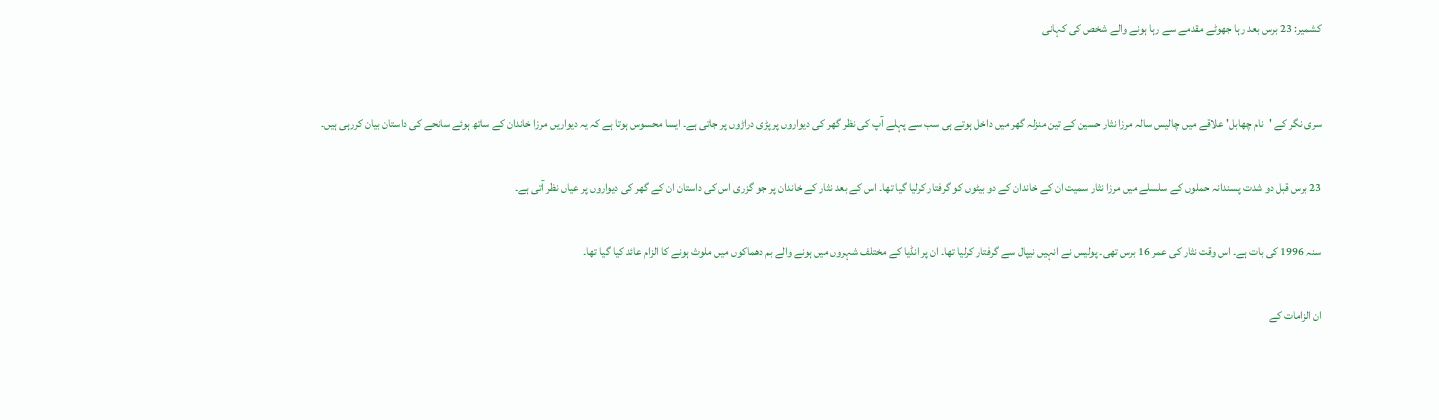کشمیر: 23 برس بعد رہا جھوٹے مقدمے سے رہا ہونے والے شخص کی کہانی


سری نگر کے 'نام چھابل' علاقے میں چالیس سالہ مرزا نثار حسین کے تین منزلہ گھر میں داخل ہوتے ہی سب سے پہلے آپ کی نظر گھر کی دیواروں پر پڑی دراڑوں پر جاتی ہے۔ ایسا محسوس ہوتا ہے کہ یہ دیواریں مرزا خاندان کے ساتھ ہوئے سانحے کی داستان بیان کررہی ہیں۔

23 برس قبل دو شدت پسندانہ حملوں کے سلسلے میں مرزا نثار سمیت ان کے خاندان کے دو بیٹوں کو گرفتار کرلیا گیا تھا۔ اس کے بعد نثار کے خاندان پر جو گزری اس کی داستان ان کے گھر کی دیواروں پر عیاں نظر آتی ہے۔

سنہ 1996 کی بات ہے۔ اس وقت نثار کی عمر 16 برس تھی۔ پولیس نے انہیں نیپال سے گرفتار کرلیا تھا۔ ان پر انڈیا کے مختلف شہروں میں ہونے والے بم دھماکوں میں ملوث ہونے کا الزام عائد کیا گیا تھا۔

ان الزامات کے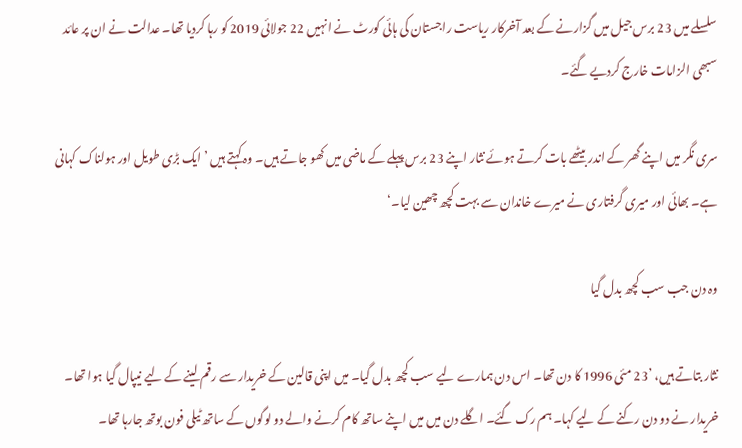سلسلے میں 23 برس جیل میں گزارنے کے بعد آخرکار ریاست راجستان کی ہائی کورٹ نے انہیں 22 جولائی 2019 کو رہا کردیا تھا۔ عدالت نے ان پر عائد سبھی الزامات خارج کردیے گئے۔

سری نگر میں اپنے گھر کے اندر بیٹھے بات کرتے ہوئے نثار اپنے 23 برس پہلے کے ماضی میں کھو جاتے ہیں۔ وہ کہتے ہیں ’ایک بڑی طویل اور ہولناک کہانی ہے۔ بھائی اور میری گرفتاری نے میرے خاندان سے بہت کچھ چھین لیا۔‘

وہ دن جب سب کچھ بدل گیا

نثار بتاتے ہیں، ’23 مئی 1996 کا دن تھا۔ اس دن ہمارے لیے سب کچھ بدل گیا۔ میں اپنی قالین کے خریدار سے رقم لینے کے لیے نیپال گیا ہوا تھا۔ خریدار نے دو دن رکنے کے لیے کہا۔ ہم رک گئے۔ اگلے دن میں میں اپنے ساتھ کام کرنے والے دو لوگوں کے ساتھ ٹیلی فون بوتھ جارہا تھا۔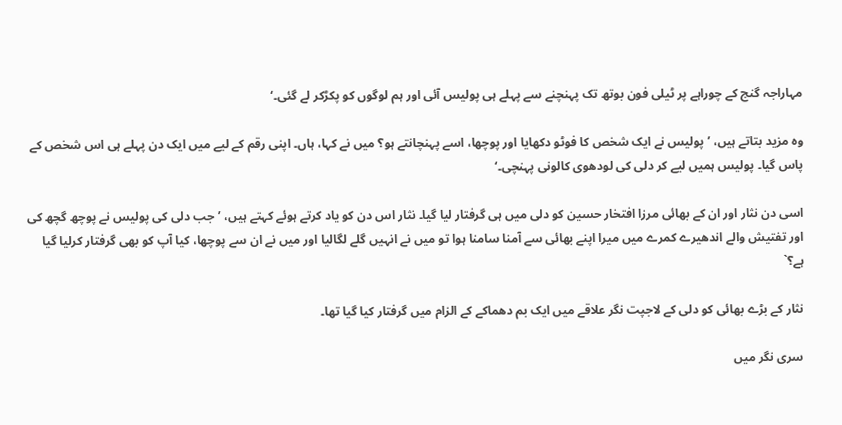مہاراجہ گنج کے چوراہے پر ٹیلی فون بوتھ تک پہنچنے سے پہلے ہی پولیس آئی اور ہم لوگوں کو پکڑکر لے گئی۔‘

وہ مزید بتاتے ہیں، ’پولیس نے ایک شخص کا فوٹو دکھایا اور پوچھا، اسے پہنچانتے ہو؟ میں نے کہا، ہاں۔ اپنی رقم کے لیے میں ایک دن پہلے ہی اس شخص کے پاس گیا۔ پولیس ہمیں لیے کر دلی کی لودھوی کالونی پہنچی۔‘

اسی دن نثار اور ان کے بھائی مرزا افتخار حسین کو دلی میں ہی گرفتار لیا گیا۔ نثار اس دن کو یاد کرتے ہوئے کہتے ہیں، ’جب دلی کی پولیس نے پوچھ گچھ کی اور تفتیش والے اندھیرے کمرے میں میرا اپنے بھائی سے آمنا سامنا ہوا تو میں نے انہیں گلے لگالیا اور میں نے ان سے پوچھا، کیا آپ کو بھی گرفتار کرلیا گیا ہے؟`

نثار کے بڑے بھائی کو دلی کے لاجپت نگر علاقے میں ایک بم دھماکے کے الزام میں گرفتار کیا گیا تھا۔

سری نگر میں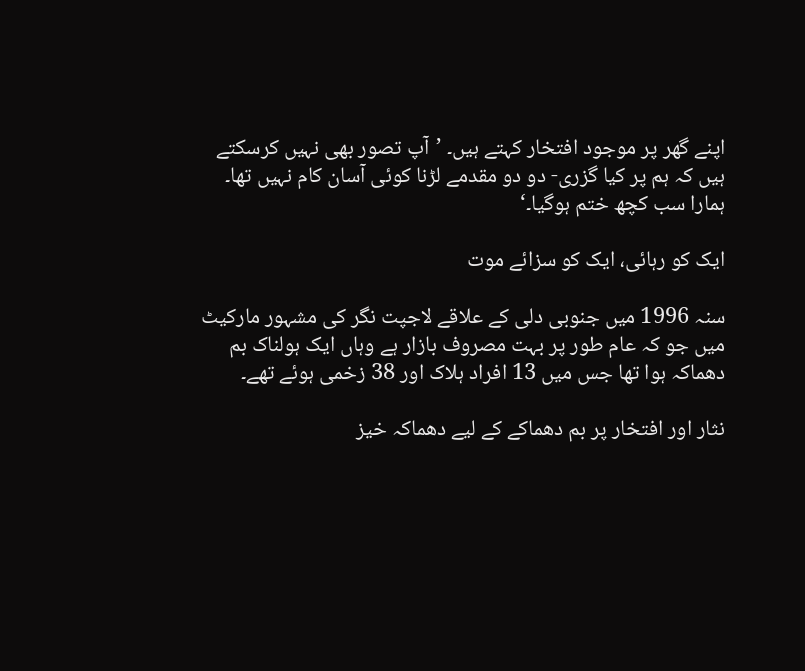اپنے گھر پر موجود افتخار کہتے ہیں۔ ’آپ تصور بھی نہیں کرسکتے ہیں کہ ہم پر کیا گزری- دو دو مقدمے لڑنا کوئی آسان کام نہیں تھا۔ ہمارا سب کچھ ختم ہوگیا۔‘

ایک کو رہائی، ایک کو سزائے موت

سنہ 1996 میں جنوبی دلی کے علاقے لاجپت نگر کی مشہور مارکیٹ میں جو کہ عام طور پر بہت مصروف بازار ہے وہاں ایک ہولناک بم دھماکہ ہوا تھا جس میں 13 افراد ہلاک اور 38 زخمی ہوئے تھے۔

نثار اور افتخار پر بم دھماکے کے لیے دھماکہ خيز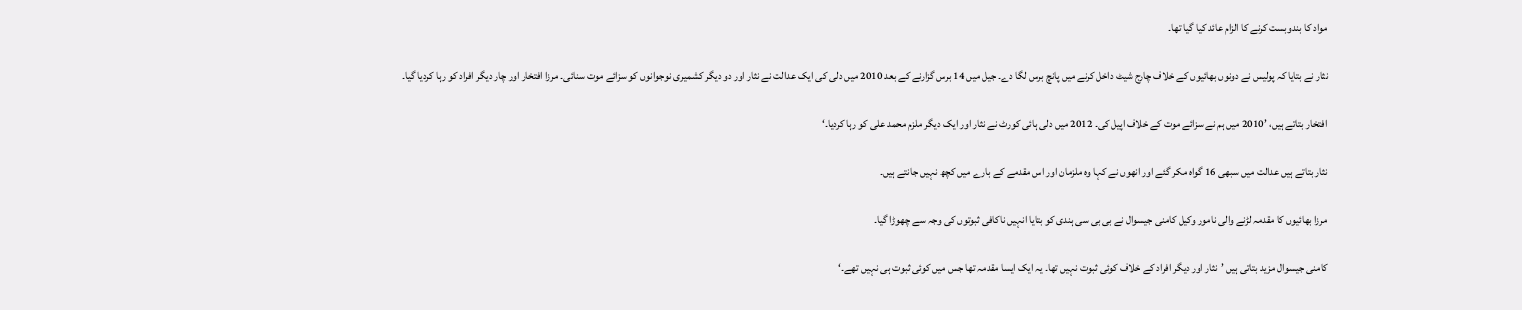مواد کا بندوبست کرنے کا الزام عائد کیا گیا تھا۔

نثار نے بتایا کہ پولیس نے دونوں بھائیوں کے خلاف چارج شیٹ داخل کرنے میں پانچ برس لگا دے۔ جیل میں 14 برس گزارنے کے بعد 2010 میں دلی کی ایک عدالت نے نثار اور دو ديگر کشمیری نوجوانوں کو سزائے موت سنائی۔ مرزا افتخار اور چار ديگر افراد کو رہا کردیا گیا۔

افتخار بتاتے ہیں، ’2010 میں ہم نے سزائے موت کے خلاف اپیل کی۔ 2012 میں دلی ہائی کورٹ نے نثار اور ایک دیگر ملزم محمد علی کو رہا کردیا۔‘

نثار بتاتے ہیں عدالت میں سبھی 16 گواہ مکر گئے اور انھوں نے کہا وہ ملزمان اور اس مقدمے کے بارے میں کچھ نہیں جانتے ہیں۔

مرزا بھائیوں کا مقدمہ لڑنے والی نامور وکیل کامنی جیسوال نے بی بی سی ہندی کو بتایا انہیں ناکافی ثبوتوں کی وجہ سے چھوڑا گیا۔

کامنی جیسوال مزید بتاتی ہیں ’نثار اور ديگر افراد کے خلاف کوئی ثبوت نہیں تھا۔ یہ ایک ایسا مقدمہ تھا جس میں کوئی ثبوت ہی نہیں تھے۔‘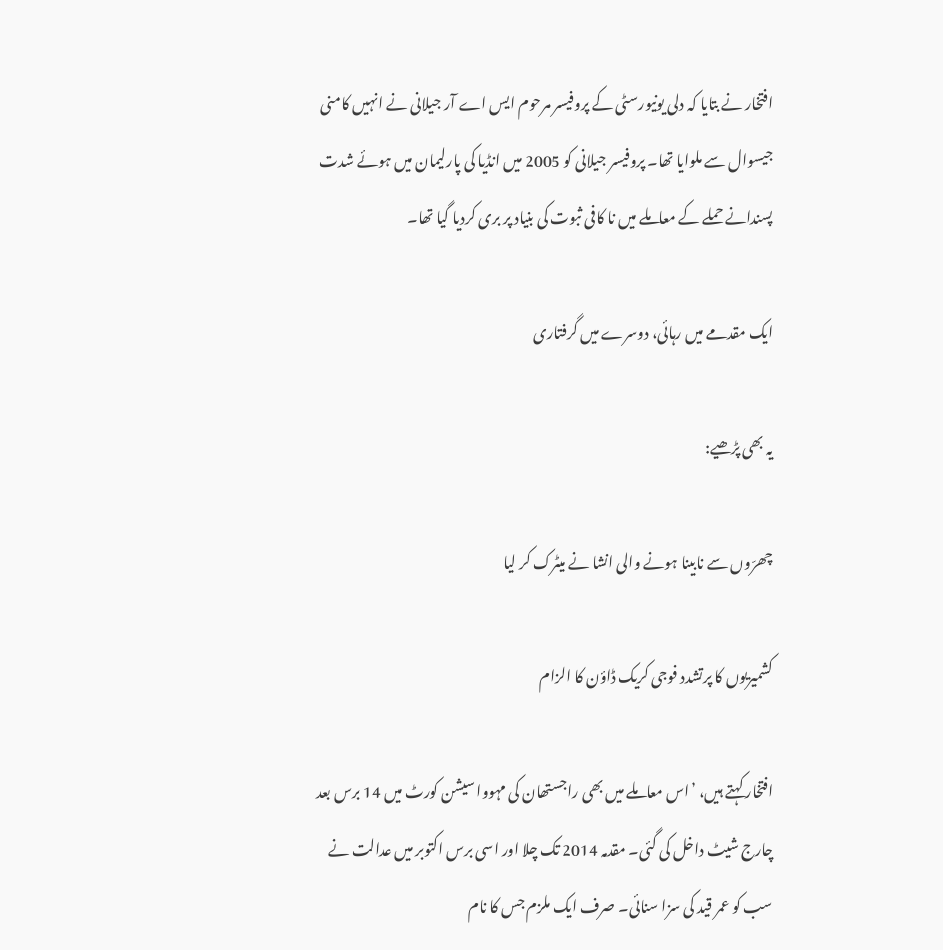افتخار نے بتایا کہ دلی یونیورسٹی کے پروفیسر مرحوم ایس اے آر جیلانی نے انہیں کامنی جیسوال سے ملوایا تھا۔ پروفیسر جیلانی کو 2005 میں انڈیا کی پارلیمان میں ہوئے شدت پسندانے حملے کے معاملے میں نا کافی ثبوت کی بنیاد پر بری کردیا گیا تھا۔

ایک مقدمے میں رہائی، دوسرے میں گرفتاری

یہ بھی پڑھیے:

چھرّوں سے نابینا ہونے والی انشا نے میٹرک کر لیا

کشمیریوں کا پرتشدد فوجی کریک ڈاؤن کا الزام

افتخار کہتے ہیں، ’اس معاملے میں بھی راجستھان کی مہووا سیشن کورٹ میں 14 برس بعد چارج شیٹ داخل کی گئی۔ مقدمہ 2014 تک چلا اور اسی برس اکتوبر میں عدالت نے سب کو عمر قید کی سزا سنائی۔ صرف ایک ملزم جس کا نام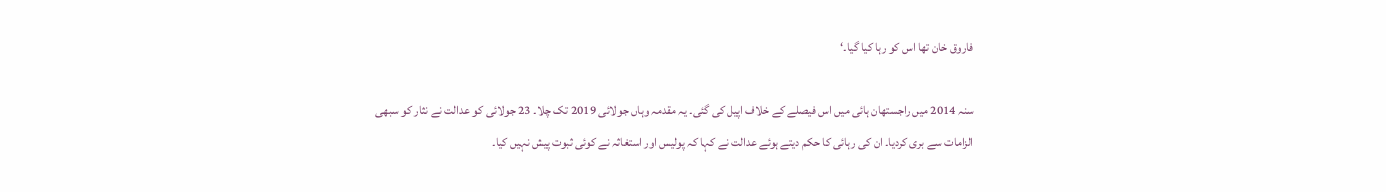فاروق خان تھا اس کو رہا کیا گیا۔‘

سنہ 2014 میں راجستھان ہائی میں اس فیصلے کے خلاف اپیل کی گئی۔ یہ مقدمہ وہاں جولائی 2019 تک چلا۔ 23 جولائی کو عدالت نے نثار کو سبھی الزامات سے بری کردیا۔ ان کی رہائی کا حکم دیتے ہوئے عدالت نے کہا کہ پولیس اور استغاثہ نے کوئی ثبوت پیش نہیں کیا۔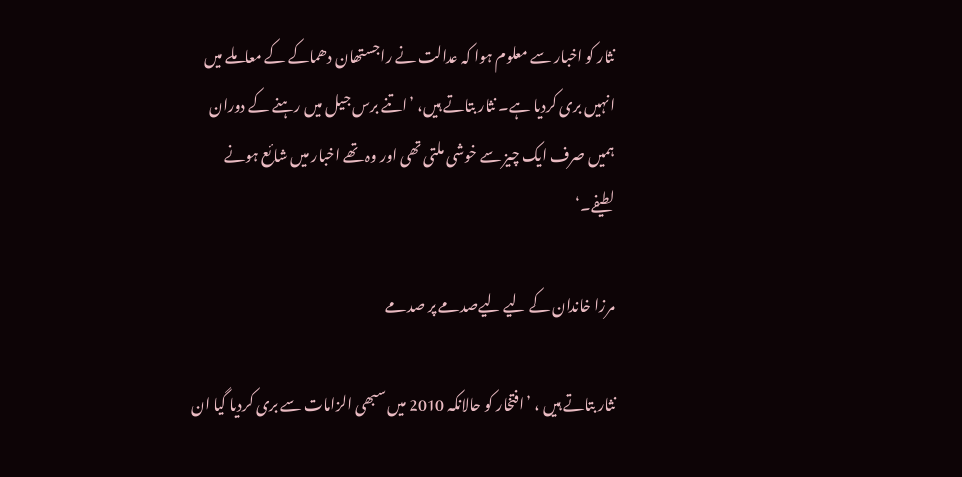نثار کو اخبار سے معلوم ہوا کہ عدالت نے راجستھان دھماکے کے معاملے میں انہیں بری کردیا ہے۔ نثار بتاتے ہیں، ’اتنے برس جیل میں رہنے کے دوران ہمیں صرف ایک چیز سے خوشی ملتی تھی اور وہ تھے اخبار میں شائع ہونے لطیفے۔‘

مرزا خاندان کے لیے لیےصدمے پر صدمے

نثار بتاتے ہیں ، ’افتخار کو حالانکہ 2010 میں سبھی الزامات سے بری کردیا گیا ان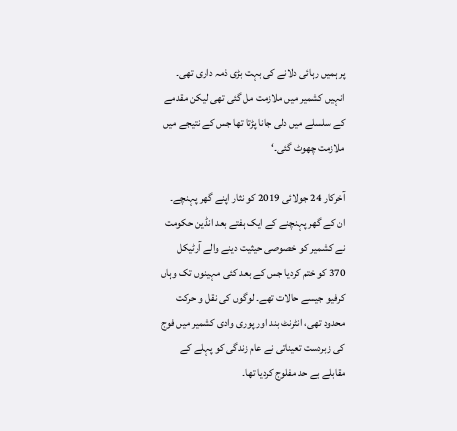پر ہمیں رہائی دلانے کی بہت بڑی ذمہ داری تھی۔ انہیں کشمیر میں ملازمت مل گئی تھی لیکن مقدمے کے سلسلے میں دلی جانا پڑتا تھا جس کے نتیجے میں ملازمت چھوٹ گئی۔‘

آخرکار 24 جولائی 2019 کو نثار اپنے گھر پہنچے۔ ان کے گھر پہنچنے کے ایک ہفتے بعد انڈین حکومت نے کشمیر کو خصوصی حیثیت دینے والے آرٹیکل 370 کو ختم کردیا جس کے بعد کئی مہینوں تک وہاں کرفیو جیسے حالات تھے۔ لوگوں کی نقل و حرکت محدود تھی، انٹرنٹ بند اور پوری وادی کشمیر میں فوج کی زبردست تعیناتی نے عام زندگی کو پہلے کے مقابلے بے حد مفلوج کردیا تھا۔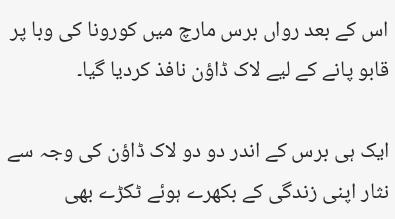اس کے بعد رواں برس مارچ میں کورونا کی وبا پر قابو پانے کے لیے لاک ڈاؤن نافذ کردیا گیا۔

ایک ہی برس کے اندر دو دو لاک ڈاؤن کی وجہ سے نثار اپنی زندگی کے بکھرے ہوئے ٹکڑے بھی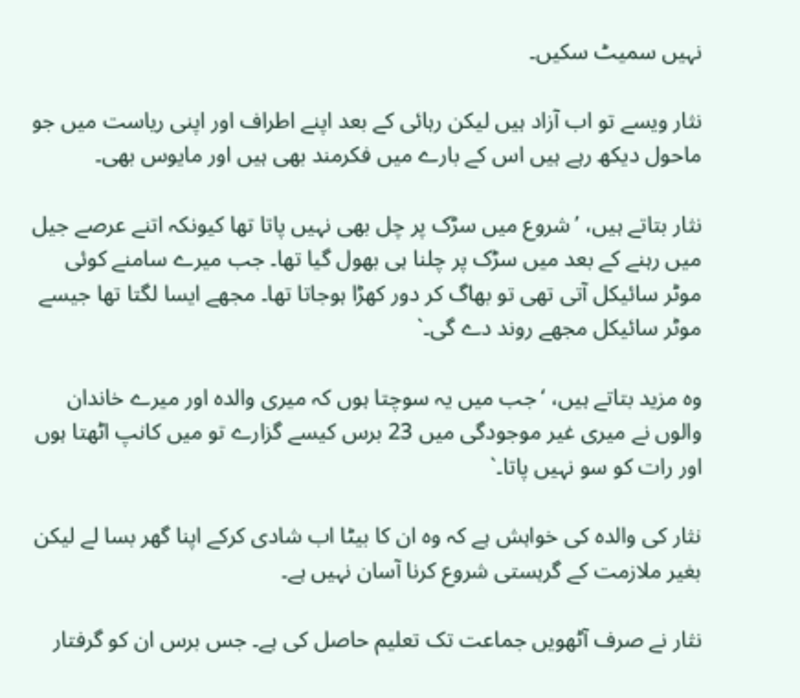نہیں سمیٹ سکیں۔

نثار ویسے تو اب آزاد ہیں لیکن رہائی کے بعد اپنے اطراف اور اپنی ریاست میں جو ماحول دیکھ رہے ہیں اس کے بارے میں فکرمند بھی ہیں اور مایوس بھی۔

نثار بتاتے ہیں، ’شروع میں سڑک پر چل بھی نہیں پاتا تھا کیونکہ اتنے عرصے جیل میں رہنے کے بعد میں سڑک پر چلنا ہی بھول گیا تھا۔ جب میرے سامنے کوئی موٹر سائیکل آتی تھی تو بھاگ کر دور کھڑا ہوجاتا تھا۔ مجھے ایسا لگتا تھا جیسے موٹر سائیکل مجھے روند دے گی۔`

وہ مزید بتاتے ہیں، ‘جب میں یہ سوچتا ہوں کہ میری والدہ اور میرے خاندان والوں نے میری غیر موجودگی میں 23 برس کیسے گزارے تو میں کانپ اٹھتا ہوں اور رات کو سو نہیں پاتا۔`

نثار کی والدہ کی خواہش ہے کہ وہ ان کا بیٹا اب شادی کرکے اپنا گھر بسا لے لیکن بغیر ملازمت کے گرہستی شروع کرنا آسان نہیں ہے۔

نثار نے صرف آٹھویں جماعت تک تعلیم حاصل کی ہے۔ جس برس ان کو گرفتار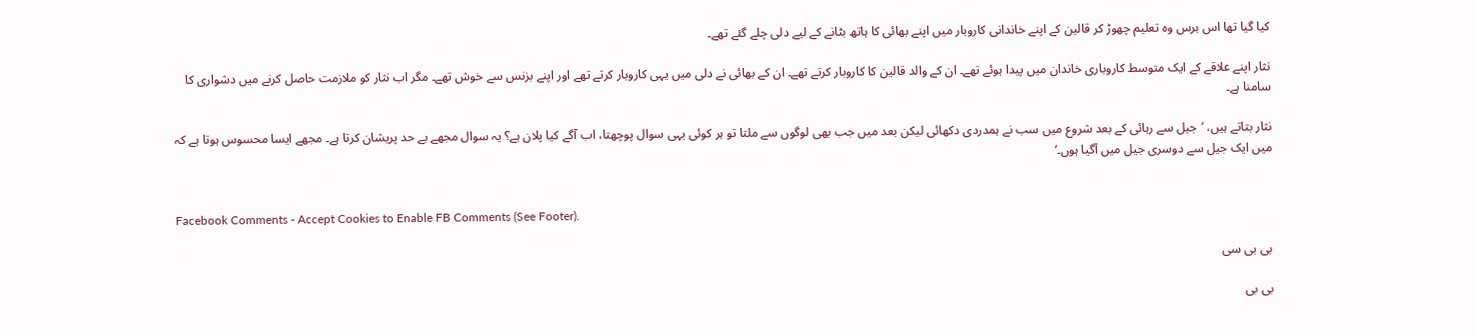کیا گیا تھا اس برس وہ تعلیم چھوڑ کر قالین کے اپنے خاندانی کاروبار میں اپنے بھائی کا ہاتھ بٹانے کے لیے دلی چلے گئے تھے۔

نثار اپنے علاقے کے ایک متوسط کاروباری خاندان میں پیدا ہوئے تھے۔ ان کے والد قالین کا کاروبار کرتے تھے۔ ان کے بھائی نے دلی میں یہی کاروبار کرتے تھے اور اپنے بزنس سے خوش تھے۔ مگر اب نثار کو ملازمت حاصل کرنے میں دشواری کا سامنا ہے۔

نثار بتاتے ہیں، ’جیل سے رہائی کے بعد شروع میں سب نے ہمدردی دکھائی لیکن بعد میں جب بھی لوگوں سے ملتا تو ہر کوئی یہی سوال پوچھتا، اب آگے کیا پلان ہے؟ یہ سوال مجھے بے حد پریشان کرتا ہے۔ مجھے ایسا محسوس ہوتا ہے کہ میں ایک جیل سے دوسری جیل میں آگیا ہوں۔‘


Facebook Comments - Accept Cookies to Enable FB Comments (See Footer).

بی بی سی

بی بی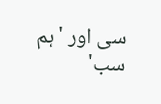سی اور 'ہم سب'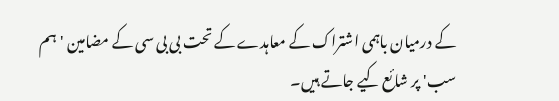کے درمیان باہمی اشتراک کے معاہدے کے تحت بی بی سی کے مضامین 'ہم سب' پر شائع کیے جاتے ہیں۔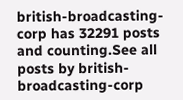british-broadcasting-corp has 32291 posts and counting.See all posts by british-broadcasting-corp